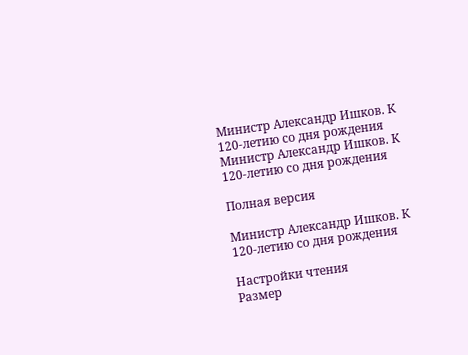Министр Александр Ишков. К 120-летию со дня рождения
Министр Александр Ишков. К 120-летию со дня рождения

Полная версия

Министр Александр Ишков. К 120-летию со дня рождения

Настройки чтения
Размер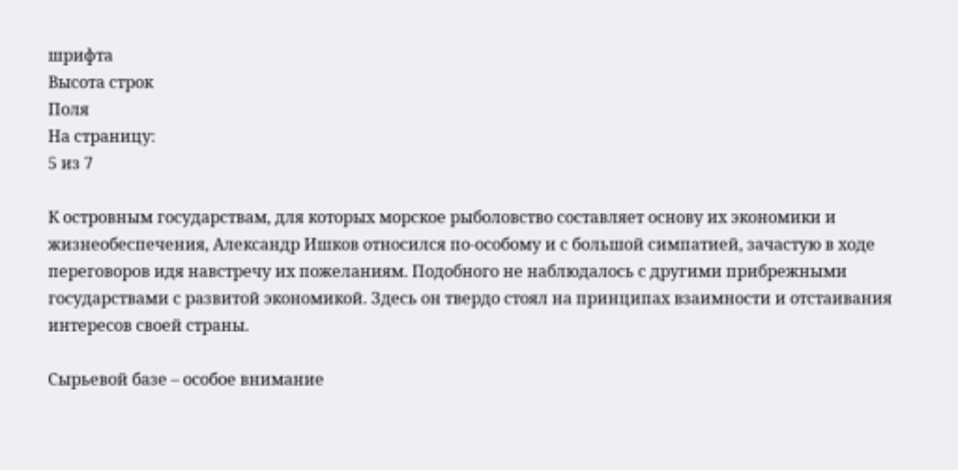шрифта
Высота строк
Поля
На страницу:
5 из 7

К островным государствам, для которых морское рыболовство составляет основу их экономики и жизнеобеспечения, Александр Ишков относился по-особому и с большой симпатией, зачастую в ходе переговоров идя навстречу их пожеланиям. Подобного не наблюдалось с другими прибрежными государствами с развитой экономикой. Здесь он твердо стоял на принципах взаимности и отстаивания интересов своей страны.

Сырьевой базе – особое внимание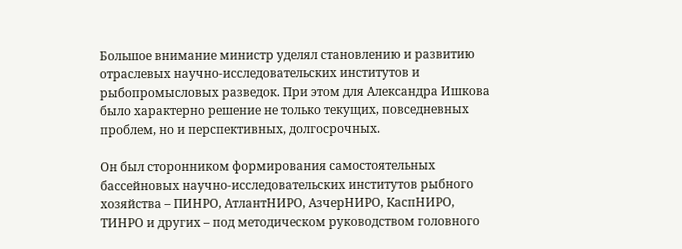Большое внимание министр уделял становлению и развитию отраслевых научно-исследовательских институтов и рыбопромысловых разведок. При этом для Александра Ишкова было характерно решение не только текущих, повседневных проблем, но и перспективных, долгосрочных.

Он был сторонником формирования самостоятельных бассейновых научно-исследовательских институтов рыбного хозяйства – ПИНРО, АтлантНИРО, АзчерНИРО, КаспНИРО, ТИНРО и других – под методическом руководством головного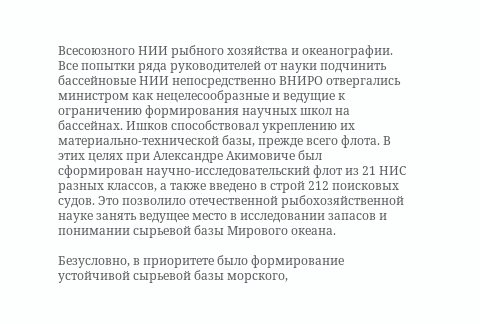Всесоюзного НИИ рыбного хозяйства и океанографии. Все попытки ряда руководителей от науки подчинить бассейновые НИИ непосредственно ВНИРО отвергались министром как нецелесообразные и ведущие к ограничению формирования научных школ на бассейнах. Ишков способствовал укреплению их материально-технической базы, прежде всего флота. В этих целях при Александре Акимовиче был сформирован научно-исследовательский флот из 21 НИС разных классов, а также введено в строй 212 поисковых судов. Это позволило отечественной рыбохозяйственной науке занять ведущее место в исследовании запасов и понимании сырьевой базы Мирового океана.

Безусловно, в приоритете было формирование устойчивой сырьевой базы морского,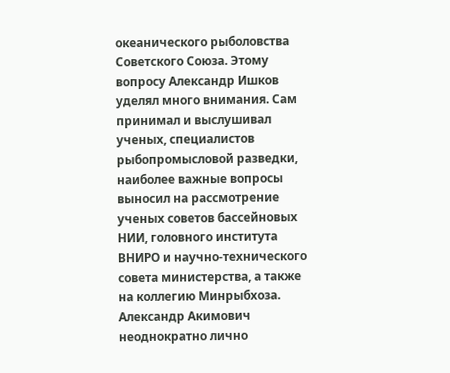океанического рыболовства Советского Союза. Этому вопросу Александр Ишков уделял много внимания. Сам принимал и выслушивал ученых, специалистов рыбопромысловой разведки, наиболее важные вопросы выносил на рассмотрение ученых советов бассейновых НИИ, головного института ВНИРО и научно-технического совета министерства, а также на коллегию Минрыбхоза. Александр Акимович неоднократно лично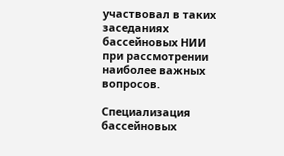участвовал в таких заседаниях бассейновых НИИ при рассмотрении наиболее важных вопросов.

Специализация бассейновых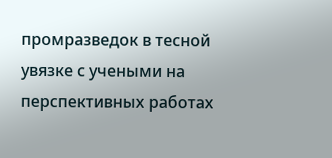промразведок в тесной увязке с учеными на перспективных работах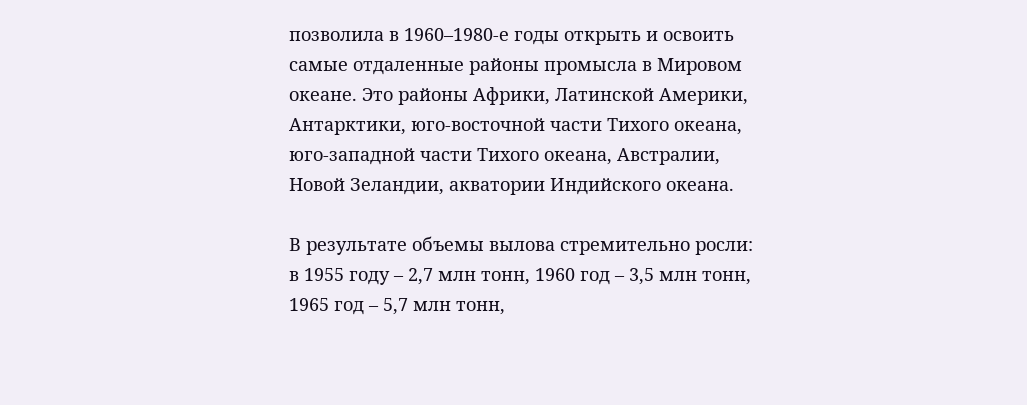позволила в 1960–1980-е годы открыть и освоить самые отдаленные районы промысла в Мировом океане. Это районы Африки, Латинской Америки, Антарктики, юго-восточной части Тихого океана, юго-западной части Тихого океана, Австралии, Новой Зеландии, акватории Индийского океана.

В результате объемы вылова стремительно росли: в 1955 году – 2,7 млн тонн, 1960 год – 3,5 млн тонн, 1965 год – 5,7 млн тонн,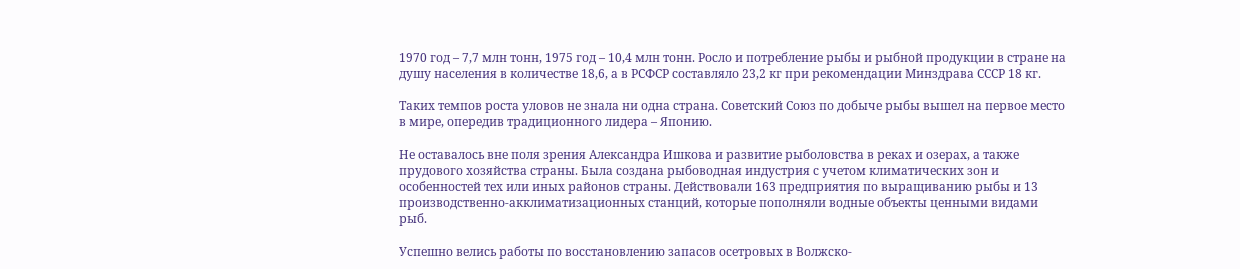1970 год – 7,7 млн тонн, 1975 год – 10,4 млн тонн. Росло и потребление рыбы и рыбной продукции в стране на душу населения в количестве 18,6, а в РСФСР составляло 23,2 кг при рекомендации Минздрава СССР 18 кг.

Таких темпов роста уловов не знала ни одна страна. Советский Союз по добыче рыбы вышел на первое место в мире, опередив традиционного лидера – Японию.

Не оставалось вне поля зрения Александра Ишкова и развитие рыболовства в реках и озерах, а также прудового хозяйства страны. Была создана рыбоводная индустрия с учетом климатических зон и особенностей тех или иных районов страны. Действовали 163 предприятия по выращиванию рыбы и 13 производственно-акклиматизационных станций, которые пополняли водные объекты ценными видами рыб.

Успешно велись работы по восстановлению запасов осетровых в Волжско-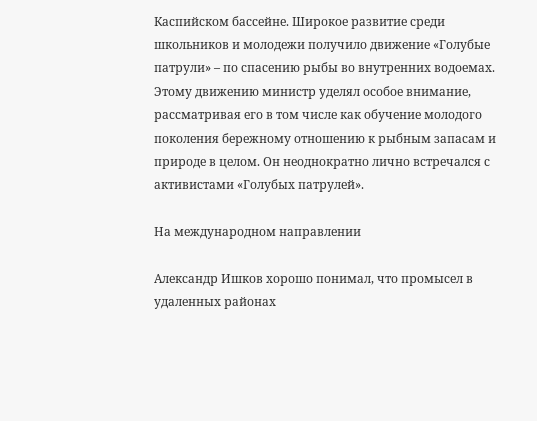Каспийском бассейне. Широкое развитие среди школьников и молодежи получило движение «Голубые патрули» – по спасению рыбы во внутренних водоемах. Этому движению министр уделял особое внимание, рассматривая его в том числе как обучение молодого поколения бережному отношению к рыбным запасам и природе в целом. Он неоднократно лично встречался с активистами «Голубых патрулей».

На международном направлении

Александр Ишков хорошо понимал, что промысел в удаленных районах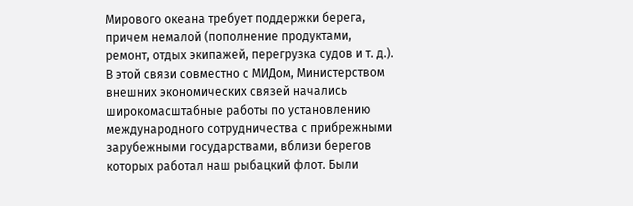Мирового океана требует поддержки берега, причем немалой (пополнение продуктами, ремонт, отдых экипажей, перегрузка судов и т. д.). В этой связи совместно с МИДом, Министерством внешних экономических связей начались широкомасштабные работы по установлению международного сотрудничества с прибрежными зарубежными государствами, вблизи берегов которых работал наш рыбацкий флот. Были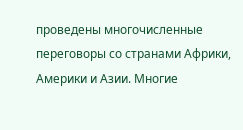проведены многочисленные переговоры со странами Африки, Америки и Азии. Многие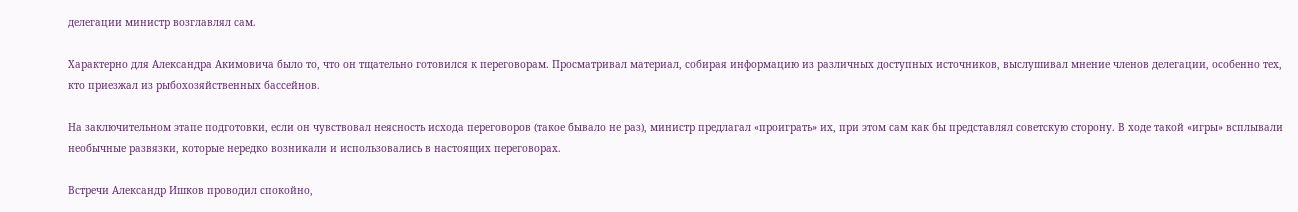делегации министр возглавлял сам.

Характерно для Александра Акимовича было то, что он тщательно готовился к переговорам. Просматривал материал, собирая информацию из различных доступных источников, выслушивал мнение членов делегации, особенно тех, кто приезжал из рыбохозяйственных бассейнов.

На заключительном этапе подготовки, если он чувствовал неясность исхода переговоров (такое бывало не раз), министр предлагал «проиграть» их, при этом сам как бы представлял советскую сторону. В ходе такой «игры» всплывали необычные развязки, которые нередко возникали и использовались в настоящих переговорах.

Встречи Александр Ишков проводил спокойно,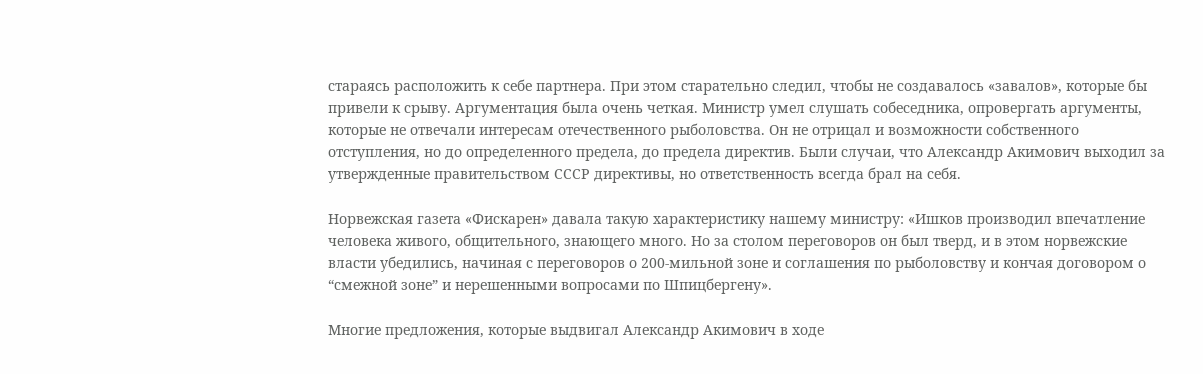стараясь расположить к себе партнера. При этом старательно следил, чтобы не создавалось «завалов», которые бы привели к срыву. Аргументация была очень четкая. Министр умел слушать собеседника, опровергать аргументы, которые не отвечали интересам отечественного рыболовства. Он не отрицал и возможности собственного отступления, но до определенного предела, до предела директив. Были случаи, что Александр Акимович выходил за утвержденные правительством СССР директивы, но ответственность всегда брал на себя.

Норвежская газета «Фискарен» давала такую характеристику нашему министру: «Ишков производил впечатление человека живого, общительного, знающего много. Но за столом переговоров он был тверд, и в этом норвежские власти убедились, начиная с переговоров о 200-мильной зоне и соглашения по рыболовству и кончая договором о “смежной зоне” и нерешенными вопросами по Шпицбергену».

Многие предложения, которые выдвигал Александр Акимович в ходе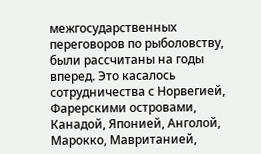межгосударственных переговоров по рыболовству, были рассчитаны на годы вперед. Это касалось сотрудничества с Норвегией, Фарерскими островами, Канадой, Японией, Анголой, Марокко, Мавританией,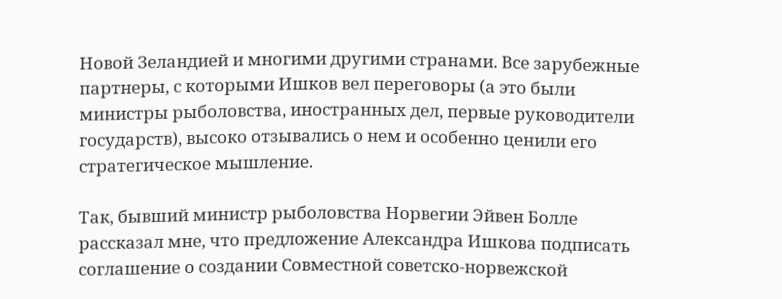Новой Зеландией и многими другими странами. Все зарубежные партнеры, с которыми Ишков вел переговоры (а это были министры рыболовства, иностранных дел, первые руководители государств), высоко отзывались о нем и особенно ценили его стратегическое мышление.

Так, бывший министр рыболовства Норвегии Эйвен Болле рассказал мне, что предложение Александра Ишкова подписать соглашение о создании Совместной советско-норвежской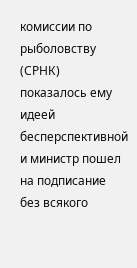комиссии по рыболовству (СРНК) показалось ему идеей бесперспективной и министр пошел на подписание без всякого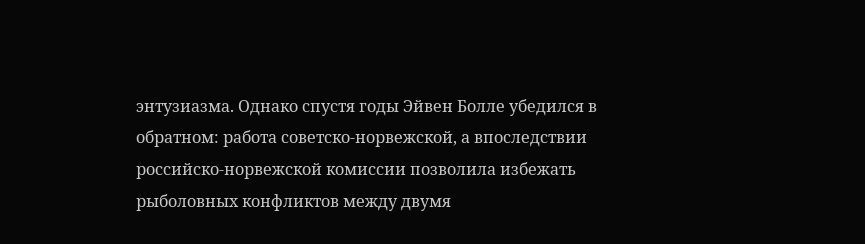энтузиазма. Однако спустя годы Эйвен Болле убедился в обратном: работа советско-норвежской, а впоследствии российско-норвежской комиссии позволила избежать рыболовных конфликтов между двумя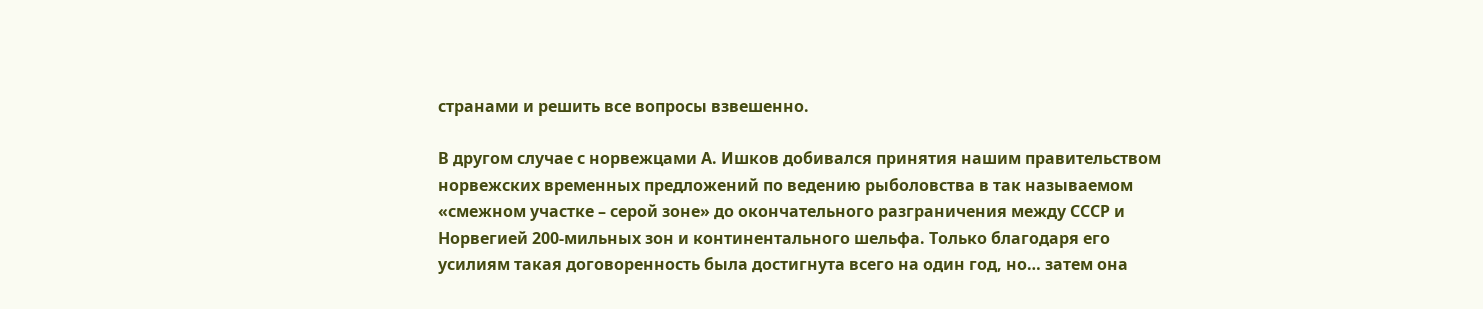странами и решить все вопросы взвешенно.

В другом случае с норвежцами А. Ишков добивался принятия нашим правительством норвежских временных предложений по ведению рыболовства в так называемом «смежном участке – серой зоне» до окончательного разграничения между СССР и Норвегией 200-мильных зон и континентального шельфа. Только благодаря его усилиям такая договоренность была достигнута всего на один год, но… затем она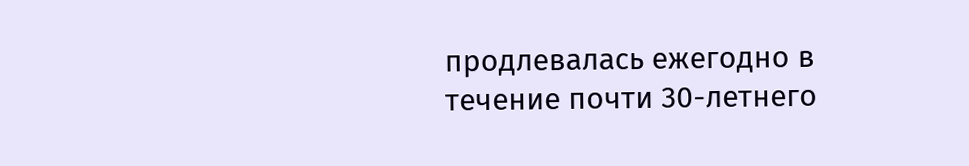продлевалась ежегодно в течение почти 30-летнего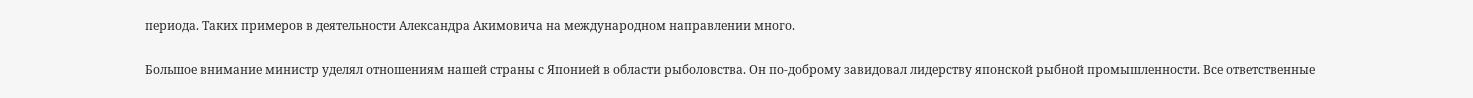периода. Таких примеров в деятельности Александра Акимовича на международном направлении много.

Большое внимание министр уделял отношениям нашей страны с Японией в области рыболовства. Он по-доброму завидовал лидерству японской рыбной промышленности. Все ответственные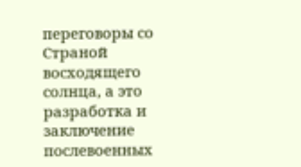переговоры со Страной восходящего солнца, а это разработка и заключение послевоенных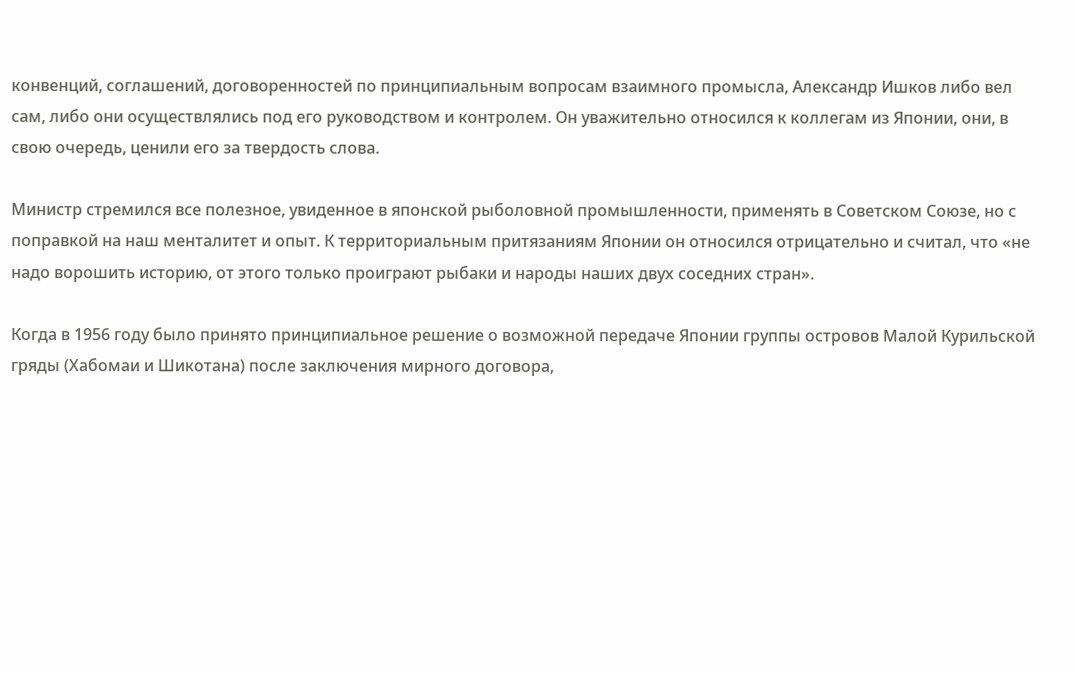конвенций, соглашений, договоренностей по принципиальным вопросам взаимного промысла, Александр Ишков либо вел сам, либо они осуществлялись под его руководством и контролем. Он уважительно относился к коллегам из Японии, они, в свою очередь, ценили его за твердость слова.

Министр стремился все полезное, увиденное в японской рыболовной промышленности, применять в Советском Союзе, но с поправкой на наш менталитет и опыт. К территориальным притязаниям Японии он относился отрицательно и считал, что «не надо ворошить историю, от этого только проиграют рыбаки и народы наших двух соседних стран».

Когда в 1956 году было принято принципиальное решение о возможной передаче Японии группы островов Малой Курильской гряды (Хабомаи и Шикотана) после заключения мирного договора,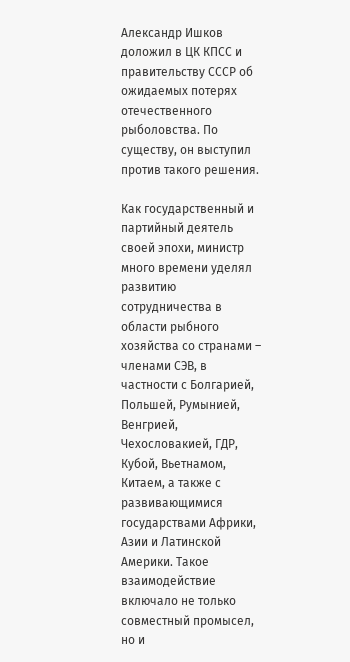Александр Ишков доложил в ЦК КПСС и правительству СССР об ожидаемых потерях отечественного рыболовства. По существу, он выступил против такого решения.

Как государственный и партийный деятель своей эпохи, министр много времени уделял развитию сотрудничества в области рыбного хозяйства со странами – членами СЭВ, в частности с Болгарией, Польшей, Румынией, Венгрией, Чехословакией, ГДР, Кубой, Вьетнамом, Китаем, а также с развивающимися государствами Африки, Азии и Латинской Америки. Такое взаимодействие включало не только совместный промысел, но и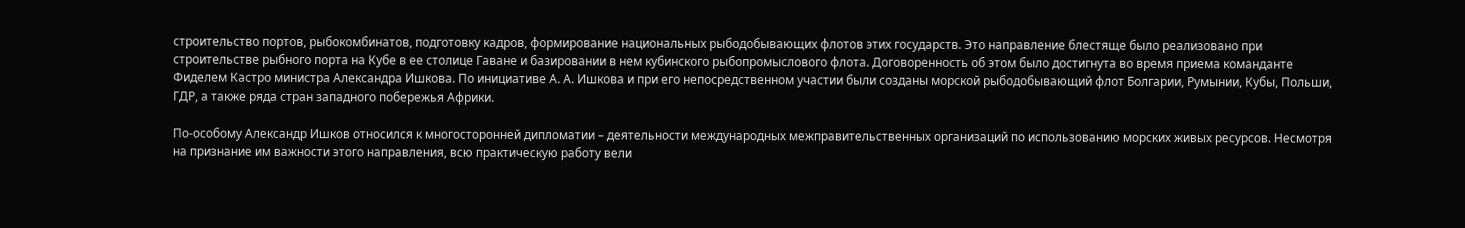строительство портов, рыбокомбинатов, подготовку кадров, формирование национальных рыбодобывающих флотов этих государств. Это направление блестяще было реализовано при строительстве рыбного порта на Кубе в ее столице Гаване и базировании в нем кубинского рыбопромыслового флота. Договоренность об этом было достигнута во время приема команданте Фиделем Кастро министра Александра Ишкова. По инициативе А. А. Ишкова и при его непосредственном участии были созданы морской рыбодобывающий флот Болгарии, Румынии, Кубы, Польши, ГДР, а также ряда стран западного побережья Африки.

По-особому Александр Ишков относился к многосторонней дипломатии – деятельности международных межправительственных организаций по использованию морских живых ресурсов. Несмотря на признание им важности этого направления, всю практическую работу вели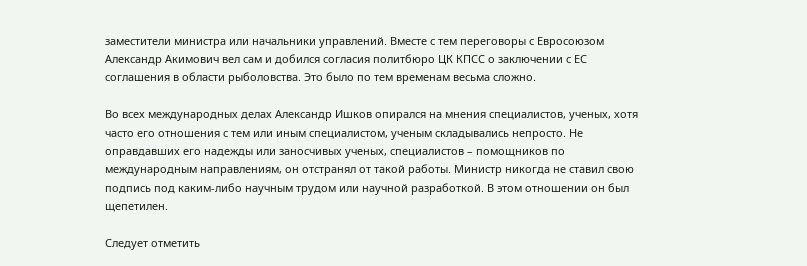заместители министра или начальники управлений. Вместе с тем переговоры с Евросоюзом Александр Акимович вел сам и добился согласия политбюро ЦК КПСС о заключении с ЕС соглашения в области рыболовства. Это было по тем временам весьма сложно.

Во всех международных делах Александр Ишков опирался на мнения специалистов, ученых, хотя часто его отношения с тем или иным специалистом, ученым складывались непросто. Не оправдавших его надежды или заносчивых ученых, специалистов – помощников по международным направлениям, он отстранял от такой работы. Министр никогда не ставил свою подпись под каким-либо научным трудом или научной разработкой. В этом отношении он был щепетилен.

Следует отметить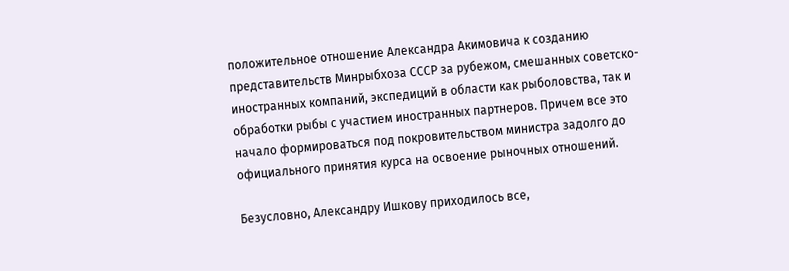положительное отношение Александра Акимовича к созданию представительств Минрыбхоза СССР за рубежом, смешанных советско-иностранных компаний, экспедиций в области как рыболовства, так и обработки рыбы с участием иностранных партнеров. Причем все это начало формироваться под покровительством министра задолго до официального принятия курса на освоение рыночных отношений.

Безусловно, Александру Ишкову приходилось все,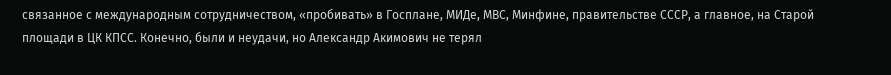связанное с международным сотрудничеством, «пробивать» в Госплане, МИДе, МВС, Минфине, правительстве СССР, а главное, на Старой площади в ЦК КПСС. Конечно, были и неудачи, но Александр Акимович не терял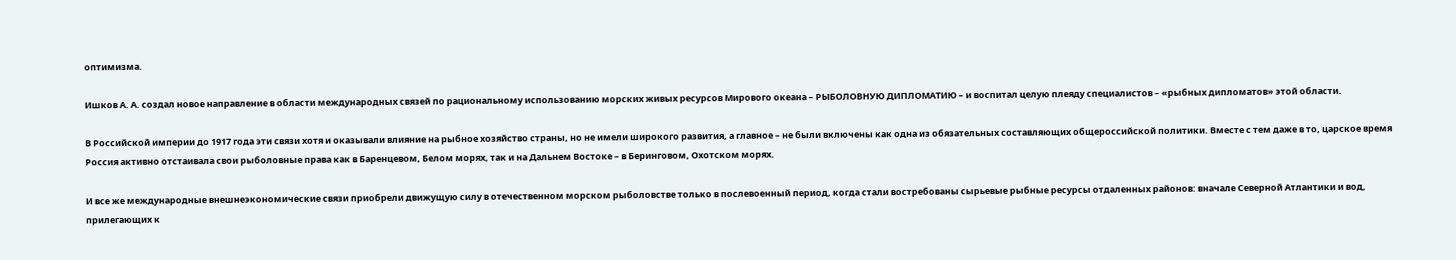оптимизма.

Ишков А. А. создал новое направление в области международных связей по рациональному использованию морских живых ресурсов Мирового океана – РЫБОЛОВНУЮ ДИПЛОМАТИЮ – и воспитал целую плеяду специалистов – «рыбных дипломатов» этой области.

В Российской империи до 1917 года эти связи хотя и оказывали влияние на рыбное хозяйство страны, но не имели широкого развития, а главное – не были включены как одна из обязательных составляющих общероссийской политики. Вместе с тем даже в то, царское время Россия активно отстаивала свои рыболовные права как в Баренцевом, Белом морях, так и на Дальнем Востоке – в Беринговом, Охотском морях.

И все же международные внешнеэкономические связи приобрели движущую силу в отечественном морском рыболовстве только в послевоенный период, когда стали востребованы сырьевые рыбные ресурсы отдаленных районов: вначале Северной Атлантики и вод, прилегающих к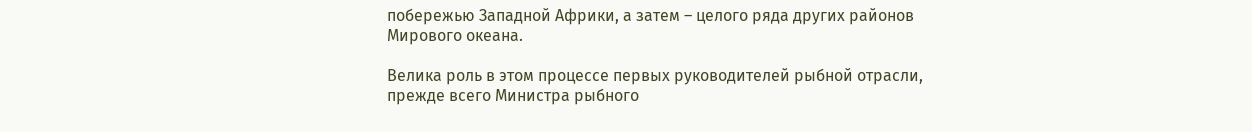побережью Западной Африки, а затем – целого ряда других районов Мирового океана.

Велика роль в этом процессе первых руководителей рыбной отрасли, прежде всего Министра рыбного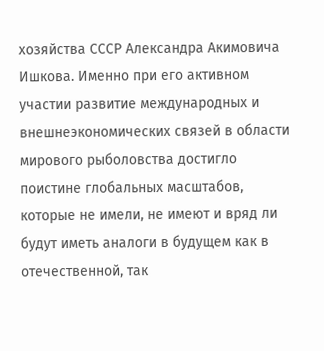хозяйства СССР Александра Акимовича Ишкова. Именно при его активном участии развитие международных и внешнеэкономических связей в области мирового рыболовства достигло поистине глобальных масштабов, которые не имели, не имеют и вряд ли будут иметь аналоги в будущем как в отечественной, так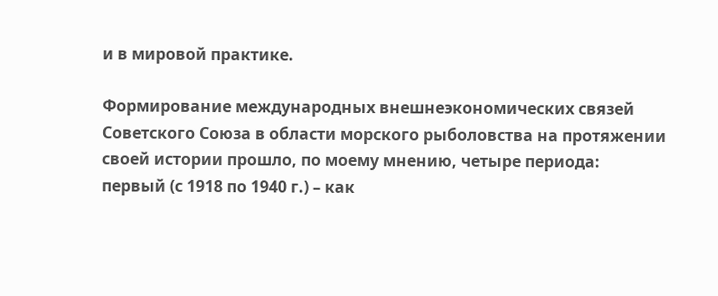и в мировой практике.

Формирование международных внешнеэкономических связей Советского Союза в области морского рыболовства на протяжении своей истории прошло, по моему мнению, четыре периода: первый (с 1918 по 1940 г.) – как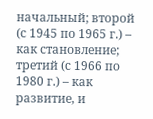начальный; второй (с 1945 по 1965 г.) – как становление; третий (с 1966 по 1980 г.) – как развитие, и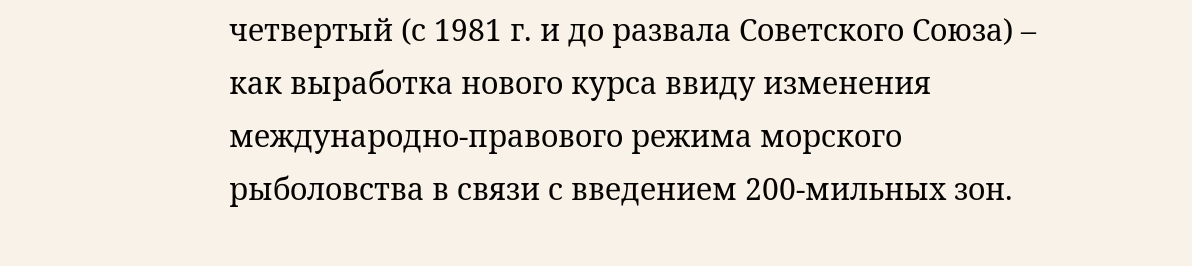четвертый (с 1981 г. и до развала Советского Союза) – как выработка нового курса ввиду изменения международно-правового режима морского рыболовства в связи с введением 200-мильных зон.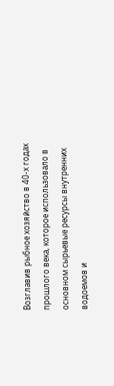Возглавив рыбное хозяйство в 40-х годах прошлого века, которое использовало в основном сырьевые ресурсы внутренних водоемов и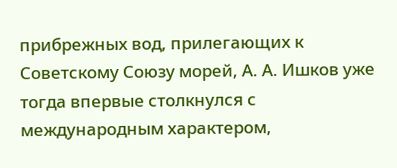прибрежных вод, прилегающих к Советскому Союзу морей, А. А. Ишков уже тогда впервые столкнулся с международным характером,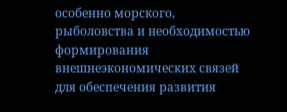особенно морского, рыболовства и необходимостью формирования внешнеэкономических связей для обеспечения развития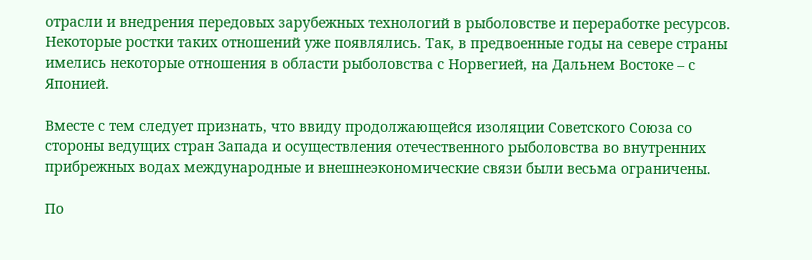отрасли и внедрения передовых зарубежных технологий в рыболовстве и переработке ресурсов. Некоторые ростки таких отношений уже появлялись. Так, в предвоенные годы на севере страны имелись некоторые отношения в области рыболовства с Норвегией, на Дальнем Востоке – с Японией.

Вместе с тем следует признать, что ввиду продолжающейся изоляции Советского Союза со стороны ведущих стран Запада и осуществления отечественного рыболовства во внутренних прибрежных водах международные и внешнеэкономические связи были весьма ограничены.

По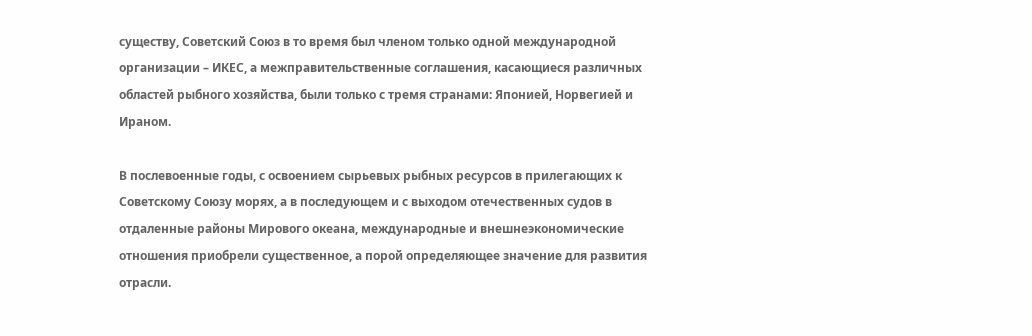существу, Советский Союз в то время был членом только одной международной организации – ИКЕС, а межправительственные соглашения, касающиеся различных областей рыбного хозяйства, были только с тремя странами: Японией, Норвегией и Ираном.

В послевоенные годы, с освоением сырьевых рыбных ресурсов в прилегающих к Советскому Союзу морях, а в последующем и с выходом отечественных судов в отдаленные районы Мирового океана, международные и внешнеэкономические отношения приобрели существенное, а порой определяющее значение для развития отрасли.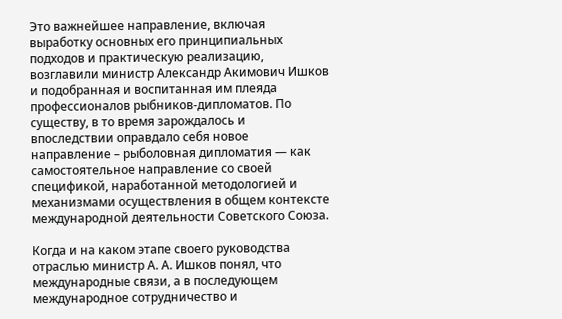Это важнейшее направление, включая выработку основных его принципиальных подходов и практическую реализацию, возглавили министр Александр Акимович Ишков и подобранная и воспитанная им плеяда профессионалов рыбников-дипломатов. По существу, в то время зарождалось и впоследствии оправдало себя новое направление – рыболовная дипломатия — как самостоятельное направление со своей спецификой, наработанной методологией и механизмами осуществления в общем контексте международной деятельности Советского Союза.

Когда и на каком этапе своего руководства отраслью министр А. А. Ишков понял, что международные связи, а в последующем международное сотрудничество и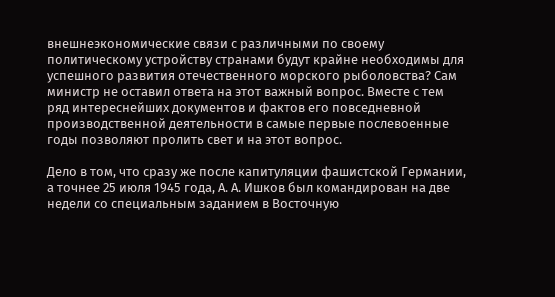внешнеэкономические связи с различными по своему политическому устройству странами будут крайне необходимы для успешного развития отечественного морского рыболовства? Сам министр не оставил ответа на этот важный вопрос. Вместе с тем ряд интереснейших документов и фактов его повседневной производственной деятельности в самые первые послевоенные годы позволяют пролить свет и на этот вопрос.

Дело в том, что сразу же после капитуляции фашистской Германии, а точнее 25 июля 1945 года, А. А. Ишков был командирован на две недели со специальным заданием в Восточную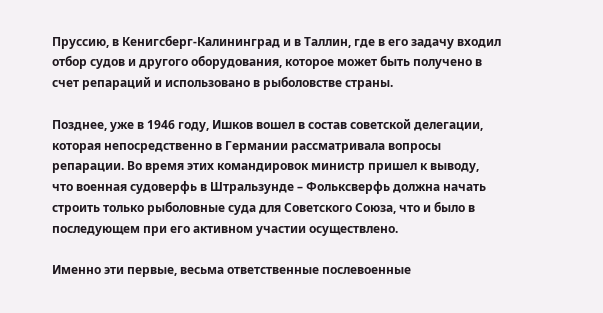Пруссию, в Кенигсберг-Калининград и в Таллин, где в его задачу входил отбор судов и другого оборудования, которое может быть получено в счет репараций и использовано в рыболовстве страны.

Позднее, уже в 1946 году, Ишков вошел в состав советской делегации, которая непосредственно в Германии рассматривала вопросы репарации. Во время этих командировок министр пришел к выводу, что военная судоверфь в Штральзунде – Фольксверфь должна начать строить только рыболовные суда для Советского Союза, что и было в последующем при его активном участии осуществлено.

Именно эти первые, весьма ответственные послевоенные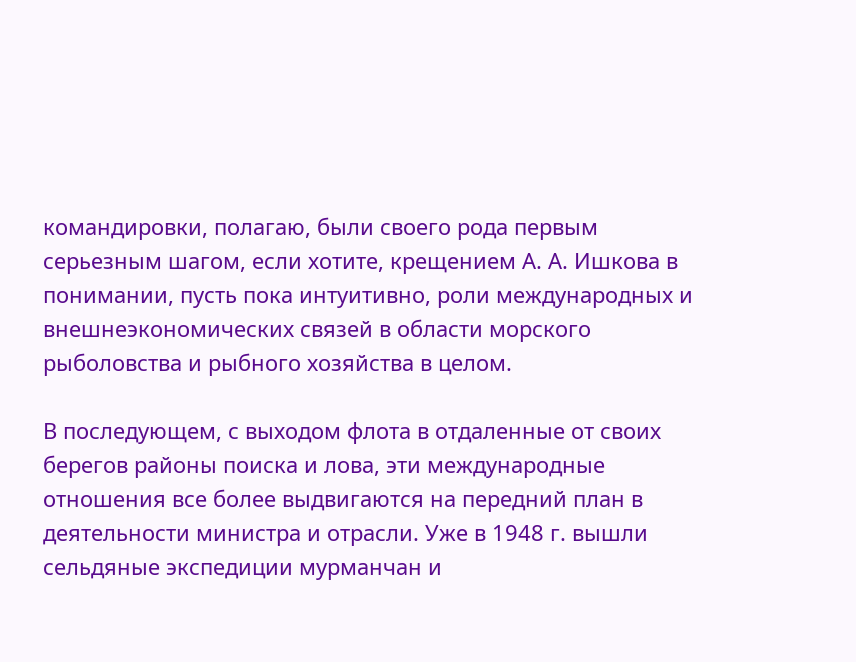командировки, полагаю, были своего рода первым серьезным шагом, если хотите, крещением А. А. Ишкова в понимании, пусть пока интуитивно, роли международных и внешнеэкономических связей в области морского рыболовства и рыбного хозяйства в целом.

В последующем, с выходом флота в отдаленные от своих берегов районы поиска и лова, эти международные отношения все более выдвигаются на передний план в деятельности министра и отрасли. Уже в 1948 г. вышли сельдяные экспедиции мурманчан и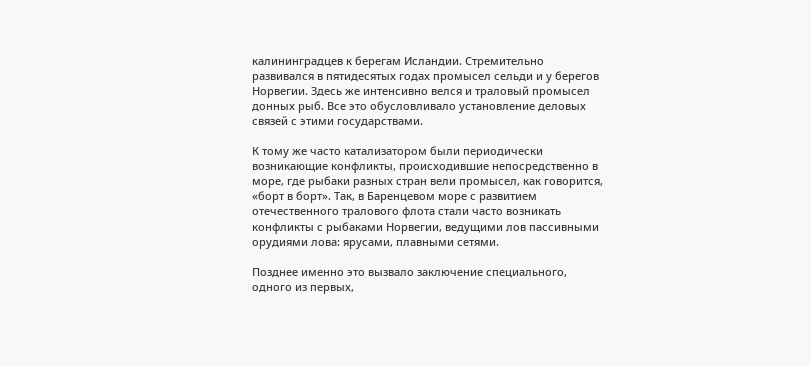калининградцев к берегам Исландии. Стремительно развивался в пятидесятых годах промысел сельди и у берегов Норвегии. Здесь же интенсивно велся и траловый промысел донных рыб. Все это обусловливало установление деловых связей с этими государствами.

К тому же часто катализатором были периодически возникающие конфликты, происходившие непосредственно в море, где рыбаки разных стран вели промысел, как говорится, «борт в борт». Так, в Баренцевом море с развитием отечественного тралового флота стали часто возникать конфликты с рыбаками Норвегии, ведущими лов пассивными орудиями лова: ярусами, плавными сетями.

Позднее именно это вызвало заключение специального, одного из первых,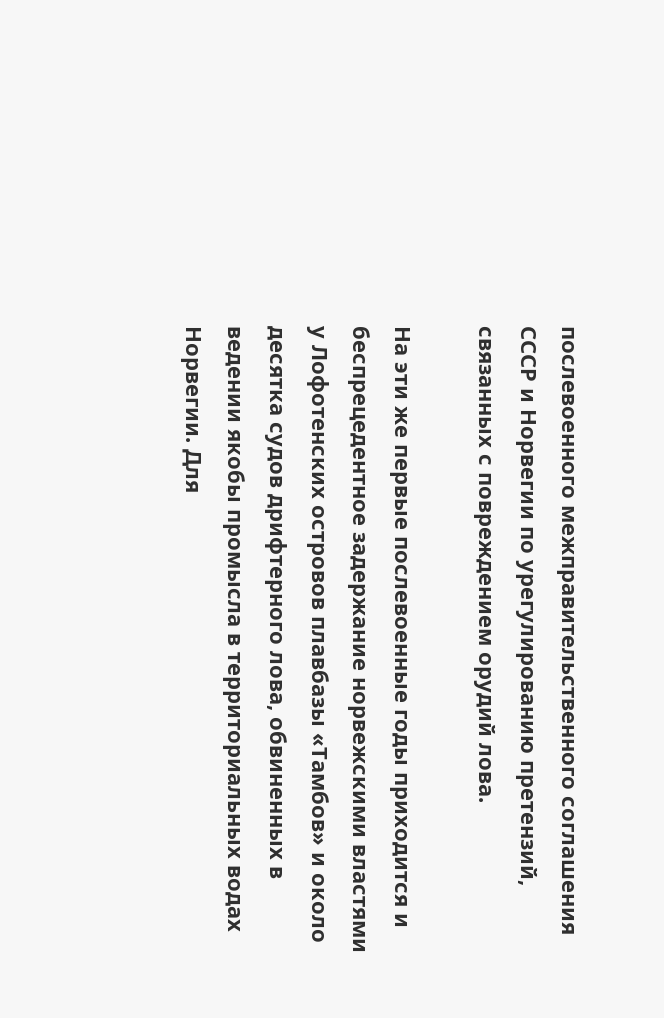послевоенного межправительственного соглашения СССР и Норвегии по урегулированию претензий, связанных с повреждением орудий лова.

На эти же первые послевоенные годы приходится и беспрецедентное задержание норвежскими властями у Лофотенских островов плавбазы «Тамбов» и около десятка судов дрифтерного лова, обвиненных в ведении якобы промысла в территориальных водах Норвегии. Для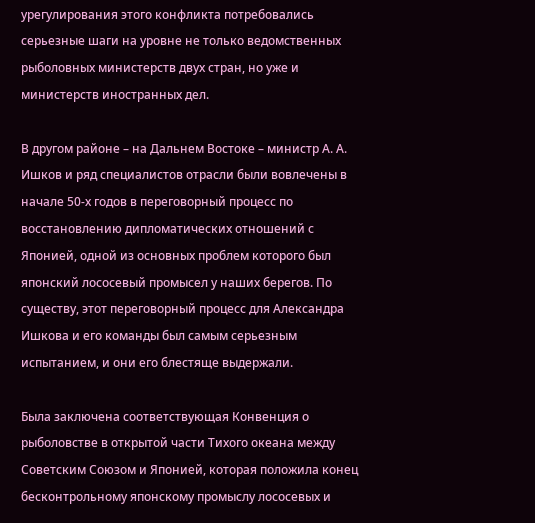урегулирования этого конфликта потребовались серьезные шаги на уровне не только ведомственных рыболовных министерств двух стран, но уже и министерств иностранных дел.

В другом районе – на Дальнем Востоке – министр А. А. Ишков и ряд специалистов отрасли были вовлечены в начале 50-х годов в переговорный процесс по восстановлению дипломатических отношений с Японией, одной из основных проблем которого был японский лососевый промысел у наших берегов. По существу, этот переговорный процесс для Александра Ишкова и его команды был самым серьезным испытанием, и они его блестяще выдержали.

Была заключена соответствующая Конвенция о рыболовстве в открытой части Тихого океана между Советским Союзом и Японией, которая положила конец бесконтрольному японскому промыслу лососевых и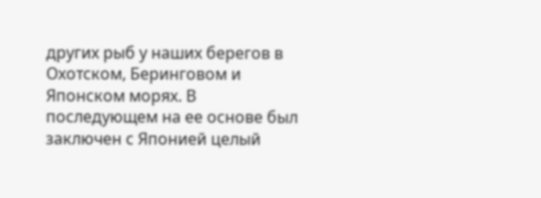других рыб у наших берегов в Охотском, Беринговом и Японском морях. В последующем на ее основе был заключен с Японией целый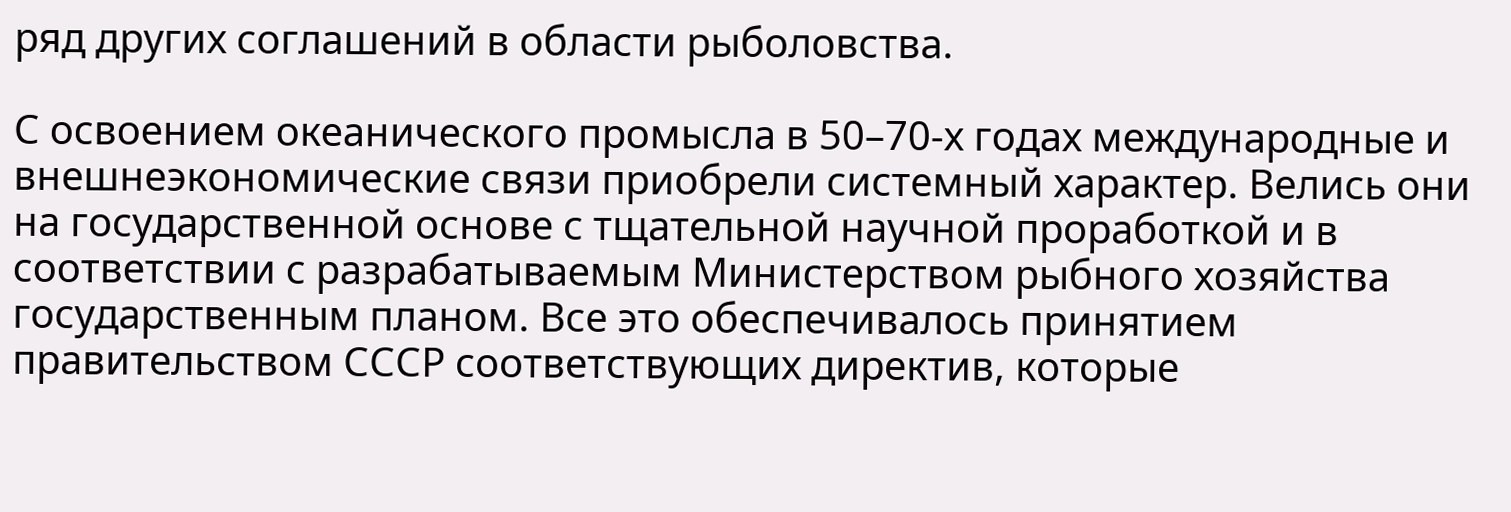ряд других соглашений в области рыболовства.

С освоением океанического промысла в 50–70-х годах международные и внешнеэкономические связи приобрели системный характер. Велись они на государственной основе с тщательной научной проработкой и в соответствии с разрабатываемым Министерством рыбного хозяйства государственным планом. Все это обеспечивалось принятием правительством СССР соответствующих директив, которые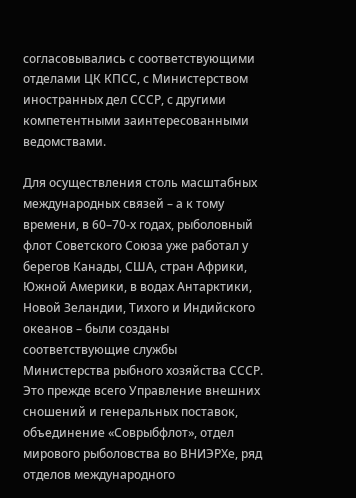согласовывались с соответствующими отделами ЦК КПСС, с Министерством иностранных дел СССР, с другими компетентными заинтересованными ведомствами.

Для осуществления столь масштабных международных связей – а к тому времени, в 60–70-х годах, рыболовный флот Советского Союза уже работал у берегов Канады, США, стран Африки, Южной Америки, в водах Антарктики, Новой Зеландии, Тихого и Индийского океанов – были созданы соответствующие службы Министерства рыбного хозяйства СССР. Это прежде всего Управление внешних сношений и генеральных поставок, объединение «Соврыбфлот», отдел мирового рыболовства во ВНИЭРХе, ряд отделов международного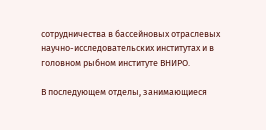сотрудничества в бассейновых отраслевых научно-исследовательских институтах и в головном рыбном институте ВНИРО.

В последующем отделы, занимающиеся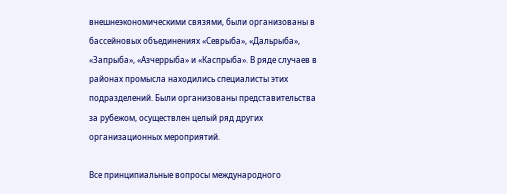внешнеэкономическими связями, были организованы в бассейновых объединениях «Севрыба», «Дальрыба», «Запрыба», «Азчеррыба» и «Каспрыба». В ряде случаев в районах промысла находились специалисты этих подразделений. Были организованы представительства за рубежом, осуществлен целый ряд других организационных мероприятий.

Все принципиальные вопросы международного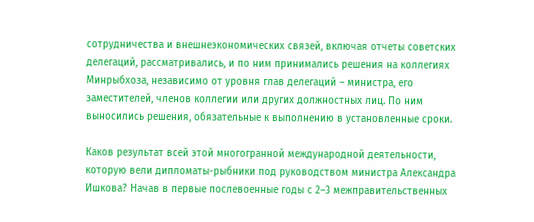сотрудничества и внешнеэкономических связей, включая отчеты советских делегаций, рассматривались, и по ним принимались решения на коллегиях Минрыбхоза, независимо от уровня глав делегаций – министра, его заместителей, членов коллегии или других должностных лиц. По ним выносились решения, обязательные к выполнению в установленные сроки.

Каков результат всей этой многогранной международной деятельности, которую вели дипломаты-рыбники под руководством министра Александра Ишкова? Начав в первые послевоенные годы с 2–3 межправительственных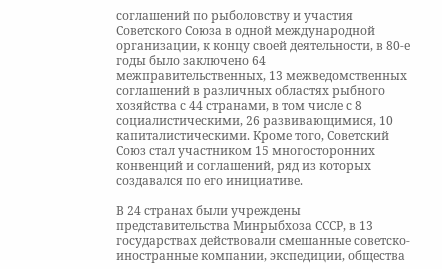соглашений по рыболовству и участия Советского Союза в одной международной организации, к концу своей деятельности, в 80-е годы было заключено 64 межправительственных, 13 межведомственных соглашений в различных областях рыбного хозяйства с 44 странами, в том числе с 8 социалистическими, 26 развивающимися, 10 капиталистическими. Кроме того, Советский Союз стал участником 15 многосторонних конвенций и соглашений, ряд из которых создавался по его инициативе.

В 24 странах были учреждены представительства Минрыбхоза СССР, в 13 государствах действовали смешанные советско-иностранные компании, экспедиции, общества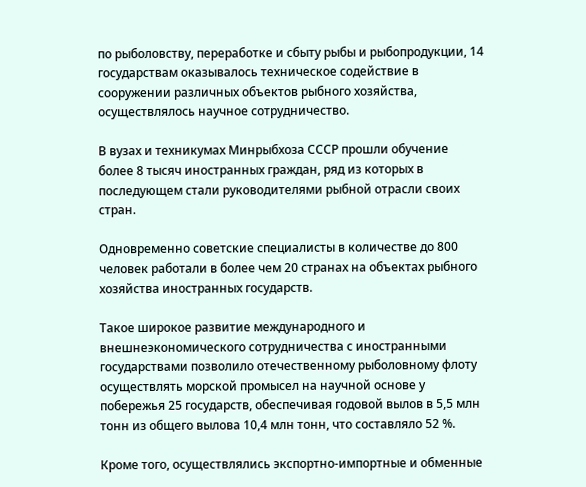по рыболовству, переработке и сбыту рыбы и рыбопродукции, 14 государствам оказывалось техническое содействие в сооружении различных объектов рыбного хозяйства, осуществлялось научное сотрудничество.

В вузах и техникумах Минрыбхоза СССР прошли обучение более 8 тысяч иностранных граждан, ряд из которых в последующем стали руководителями рыбной отрасли своих стран.

Одновременно советские специалисты в количестве до 800 человек работали в более чем 20 странах на объектах рыбного хозяйства иностранных государств.

Такое широкое развитие международного и внешнеэкономического сотрудничества с иностранными государствами позволило отечественному рыболовному флоту осуществлять морской промысел на научной основе у побережья 25 государств, обеспечивая годовой вылов в 5,5 млн тонн из общего вылова 10,4 млн тонн, что составляло 52 %.

Кроме того, осуществлялись экспортно-импортные и обменные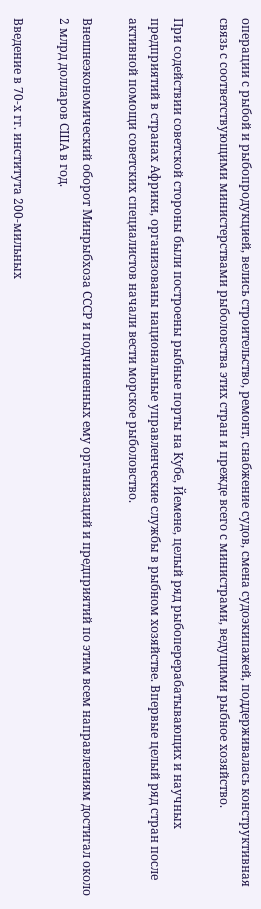операции с рыбой и рыбопродукцией, велись строительство, ремонт, снабжение судов, смена судоэкипажей, поддерживалась конструктивная связь с соответствующими министерствами рыболовства этих стран и прежде всего с министрами, ведущими рыбное хозяйство.

При содействии советской стороны были построены рыбные порты на Кубе, Йемене, целый ряд рыбоперерабатывающих и научных предприятий в странах Африки, организованы национальные управленческие службы в рыбном хозяйстве. Впервые целый ряд стран после активной помощи советских специалистов начали вести морское рыболовство.

Внешнеэкономический оборот Минрыбхоза СССР и подчиненных ему организаций и предприятий по этим всем направлениям достигал около 2 млрд долларов США в год.

Введение в 70-х гг. института 200-мильных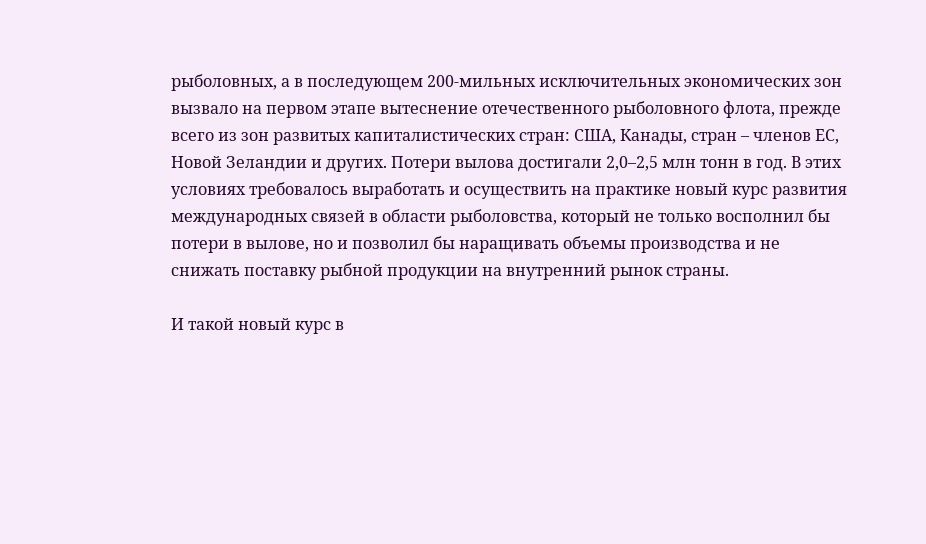рыболовных, а в последующем 200-мильных исключительных экономических зон вызвало на первом этапе вытеснение отечественного рыболовного флота, прежде всего из зон развитых капиталистических стран: США, Канады, стран – членов ЕС, Новой Зеландии и других. Потери вылова достигали 2,0–2,5 млн тонн в год. В этих условиях требовалось выработать и осуществить на практике новый курс развития международных связей в области рыболовства, который не только восполнил бы потери в вылове, но и позволил бы наращивать объемы производства и не снижать поставку рыбной продукции на внутренний рынок страны.

И такой новый курс в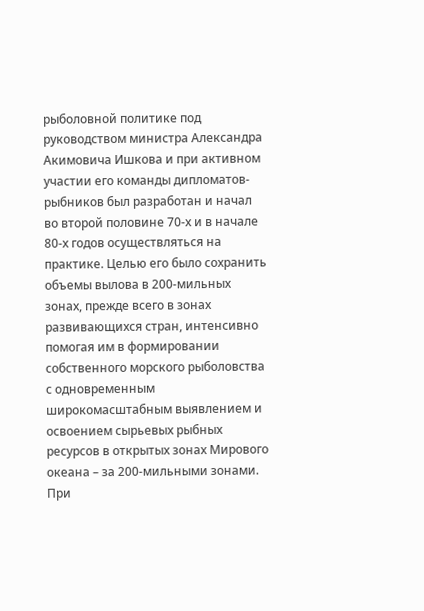рыболовной политике под руководством министра Александра Акимовича Ишкова и при активном участии его команды дипломатов-рыбников был разработан и начал во второй половине 70-х и в начале 80-х годов осуществляться на практике. Целью его было сохранить объемы вылова в 200-мильных зонах, прежде всего в зонах развивающихся стран, интенсивно помогая им в формировании собственного морского рыболовства с одновременным широкомасштабным выявлением и освоением сырьевых рыбных ресурсов в открытых зонах Мирового океана – за 200-мильными зонами. При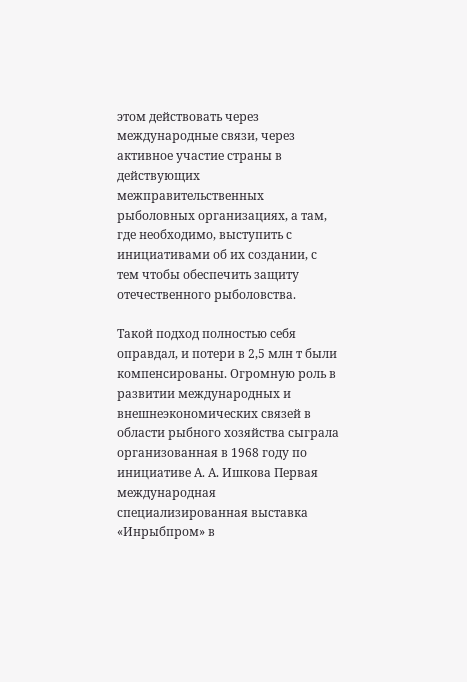этом действовать через международные связи, через активное участие страны в действующих межправительственных рыболовных организациях, а там, где необходимо, выступить с инициативами об их создании, с тем чтобы обеспечить защиту отечественного рыболовства.

Такой подход полностью себя оправдал, и потери в 2,5 млн т были компенсированы. Огромную роль в развитии международных и внешнеэкономических связей в области рыбного хозяйства сыграла организованная в 1968 году по инициативе А. А. Ишкова Первая международная специализированная выставка «Инрыбпром» в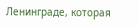Ленинграде, которая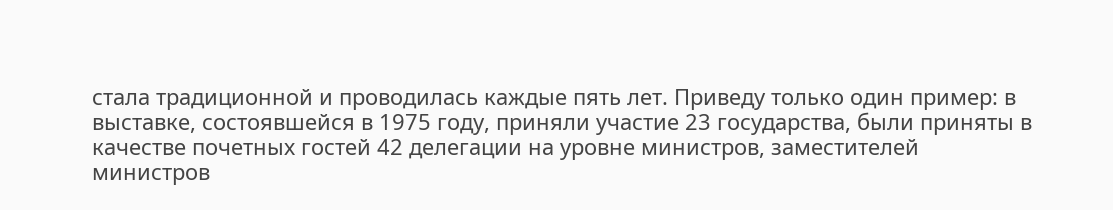стала традиционной и проводилась каждые пять лет. Приведу только один пример: в выставке, состоявшейся в 1975 году, приняли участие 23 государства, были приняты в качестве почетных гостей 42 делегации на уровне министров, заместителей министров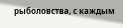рыболовства, с каждым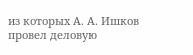из которых А. А. Ишков провел деловую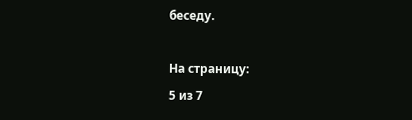беседу.

На страницу:
5 из 7